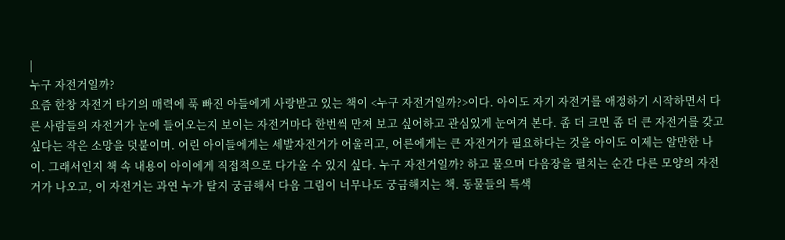|
누구 자전거일까?
요즘 한창 자전거 타기의 매력에 푹 빠진 아들에게 사랑받고 있는 책이 <누구 자전거일까?>이다. 아이도 자기 자전거를 애정하기 시작하면서 다른 사람들의 자전거가 눈에 들어오는지 보이는 자전거마다 한번씩 만져 보고 싶어하고 관심있게 눈여겨 본다. 좀 더 크면 좀 더 큰 자전거를 갖고 싶다는 작은 소망을 덧붙이며. 어린 아이들에게는 세발자전거가 어울리고, 어른에게는 큰 자전거가 필요하다는 것을 아이도 이제는 알만한 나이. 그래서인지 책 속 내용이 아이에게 직접적으로 다가올 수 있지 싶다. 누구 자전거일까? 하고 물으며 다음장을 펼치는 순간 다른 모양의 자전거가 나오고, 이 자전거는 과연 누가 탈지 궁금해서 다음 그림이 너무나도 궁금해지는 책. 동물들의 특색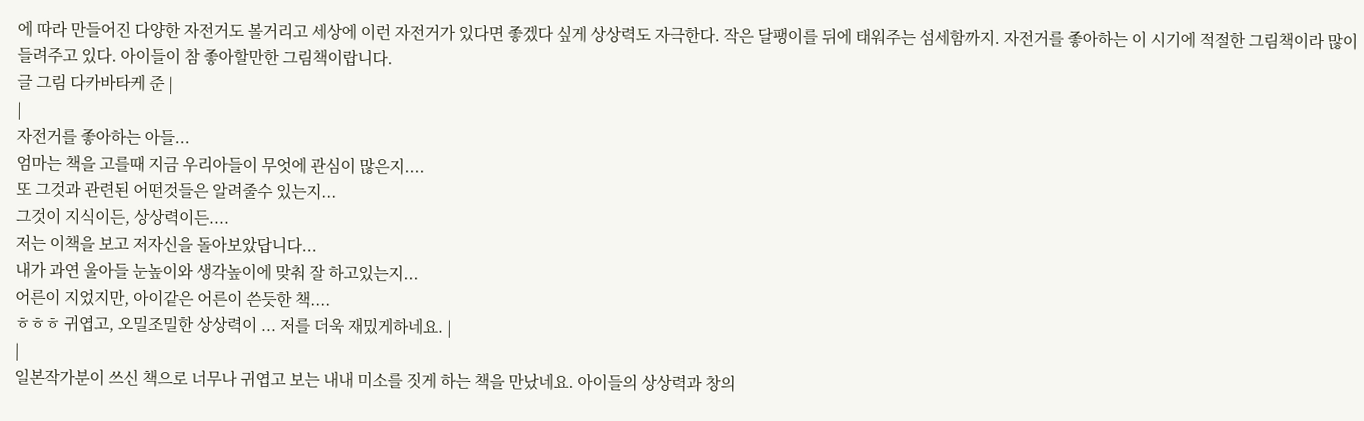에 따라 만들어진 다양한 자전거도 볼거리고 세상에 이런 자전거가 있다면 좋겠다 싶게 상상력도 자극한다. 작은 달팽이를 뒤에 태워주는 섬세함까지. 자전거를 좋아하는 이 시기에 적절한 그림책이라 많이 들려주고 있다. 아이들이 참 좋아할만한 그림책이랍니다.
글 그림 다카바타케 준 |
|
자전거를 좋아하는 아들...
엄마는 책을 고를때 지금 우리아들이 무엇에 관심이 많은지....
또 그것과 관련된 어떤것들은 알려줄수 있는지...
그것이 지식이든, 상상력이든....
저는 이책을 보고 저자신을 돌아보았답니다...
내가 과연 울아들 눈높이와 생각높이에 맞춰 잘 하고있는지...
어른이 지었지만, 아이같은 어른이 쓴듯한 책....
ㅎㅎㅎ 귀엽고, 오밀조밀한 상상력이 ... 저를 더욱 재밌게하네요. |
|
일본작가분이 쓰신 책으로 너무나 귀엽고 보는 내내 미소를 짓게 하는 책을 만났네요. 아이들의 상상력과 창의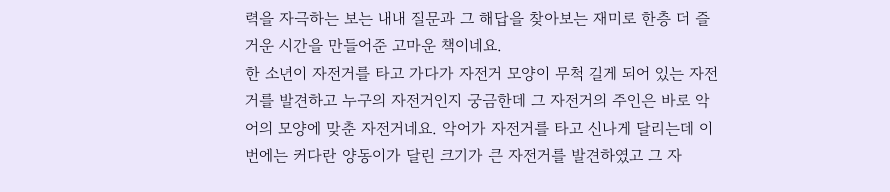력을 자극하는 보는 내내 질문과 그 해답을 찾아보는 재미로 한층 더 즐거운 시간을 만들어준 고마운 책이네요.
한 소년이 자전거를 타고 가다가 자전거 모양이 무척 길게 되어 있는 자전거를 발견하고 누구의 자전거인지 궁금한데 그 자전거의 주인은 바로 악어의 모양에 맞춘 자전거네요. 악어가 자전거를 타고 신나게 달리는데 이번에는 커다란 양동이가 달린 크기가 큰 자전거를 발견하였고 그 자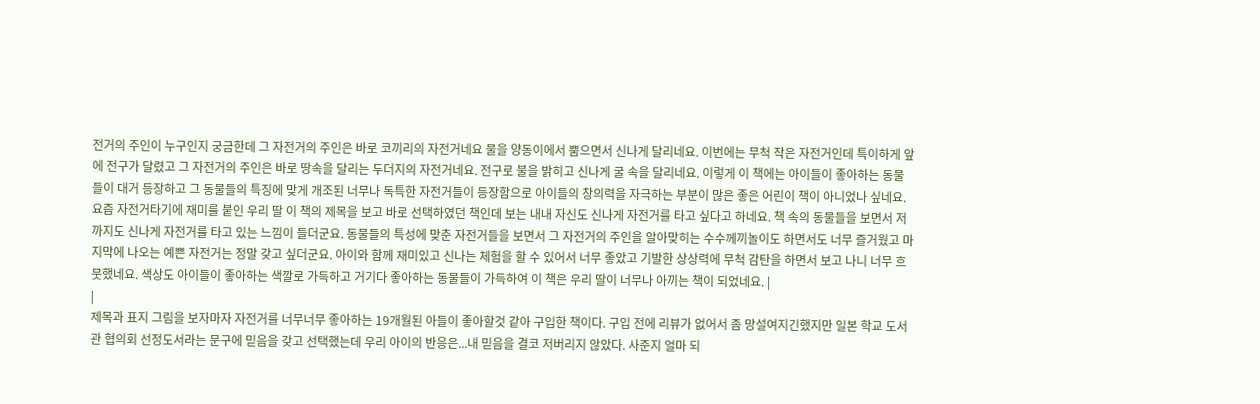전거의 주인이 누구인지 궁금한데 그 자전거의 주인은 바로 코끼리의 자전거네요 물을 양동이에서 뿜으면서 신나게 달리네요. 이번에는 무척 작은 자전거인데 특이하게 앞에 전구가 달렸고 그 자전거의 주인은 바로 땅속을 달리는 두더지의 자전거네요. 전구로 불을 밝히고 신나게 굴 속을 달리네요. 이렇게 이 책에는 아이들이 좋아하는 동물들이 대거 등장하고 그 동물들의 특징에 맞게 개조된 너무나 독특한 자전거들이 등장함으로 아이들의 창의력을 자극하는 부분이 많은 좋은 어린이 책이 아니었나 싶네요.
요즘 자전거타기에 재미를 붙인 우리 딸 이 책의 제목을 보고 바로 선택하였던 책인데 보는 내내 자신도 신나게 자전거를 타고 싶다고 하네요. 책 속의 동물들을 보면서 저까지도 신나게 자전거를 타고 있는 느낌이 들더군요. 동물들의 특성에 맞춘 자전거들을 보면서 그 자전거의 주인을 알아맞히는 수수께끼놀이도 하면서도 너무 즐거웠고 마지막에 나오는 예쁜 자전거는 정말 갖고 싶더군요. 아이와 함께 재미있고 신나는 체험을 할 수 있어서 너무 좋았고 기발한 상상력에 무척 감탄을 하면서 보고 나니 너무 흐뭇했네요. 색상도 아이들이 좋아하는 색깔로 가득하고 거기다 좋아하는 동물들이 가득하여 이 책은 우리 딸이 너무나 아끼는 책이 되었네요. |
|
제목과 표지 그림을 보자마자 자전거를 너무너무 좋아하는 19개월된 아들이 좋아할것 같아 구입한 책이다. 구입 전에 리뷰가 없어서 좀 망설여지긴했지만 일본 학교 도서관 협의회 선정도서라는 문구에 믿음을 갖고 선택했는데 우리 아이의 반응은...내 믿음을 결코 저버리지 않았다. 사준지 얼마 되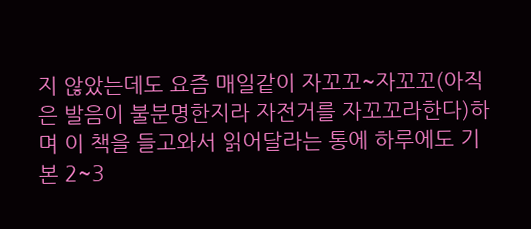지 않았는데도 요즘 매일같이 자꼬꼬~자꼬꼬(아직은 발음이 불분명한지라 자전거를 자꼬꼬라한다)하며 이 책을 들고와서 읽어달라는 통에 하루에도 기본 2~3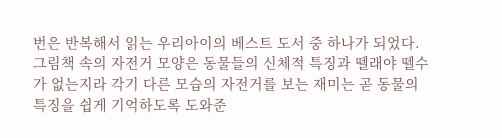번은 반복해서 읽는 우리아이의 베스트 도서 중 하나가 되었다.
그림책 속의 자전거 모양은 동물들의 신체적 특징과 뗄래야 뗄수가 없는지라 각기 다른 모습의 자전거를 보는 재미는 곧 동물의 특징을 쉽게 기억하도록 도와준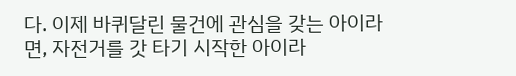다. 이제 바퀴달린 물건에 관심을 갖는 아이라면, 자전거를 갓 타기 시작한 아이라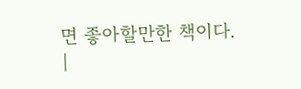면 좋아할만한 책이다.
|